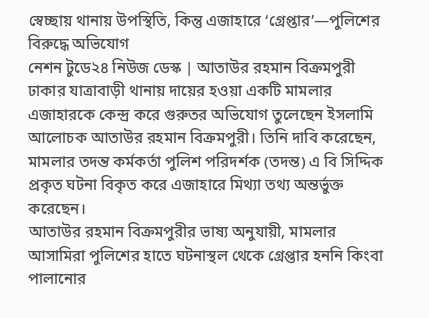স্বেচ্ছায় থানায় উপস্থিতি, কিন্তু এজাহারে ‘গ্রেপ্তার’—পুলিশের বিরুদ্ধে অভিযোগ
নেশন টুডে২৪ নিউজ ডেস্ক | আতাউর রহমান বিক্রমপুরী
ঢাকার যাত্রাবাড়ী থানায় দায়ের হওয়া একটি মামলার এজাহারকে কেন্দ্র করে গুরুতর অভিযোগ তুলেছেন ইসলামি আলোচক আতাউর রহমান বিক্রমপুরী। তিনি দাবি করেছেন, মামলার তদন্ত কর্মকর্তা পুলিশ পরিদর্শক (তদন্ত) এ বি সিদ্দিক প্রকৃত ঘটনা বিকৃত করে এজাহারে মিথ্যা তথ্য অন্তর্ভুক্ত করেছেন।
আতাউর রহমান বিক্রমপুরীর ভাষ্য অনুযায়ী, মামলার আসামিরা পুলিশের হাতে ঘটনাস্থল থেকে গ্রেপ্তার হননি কিংবা পালানোর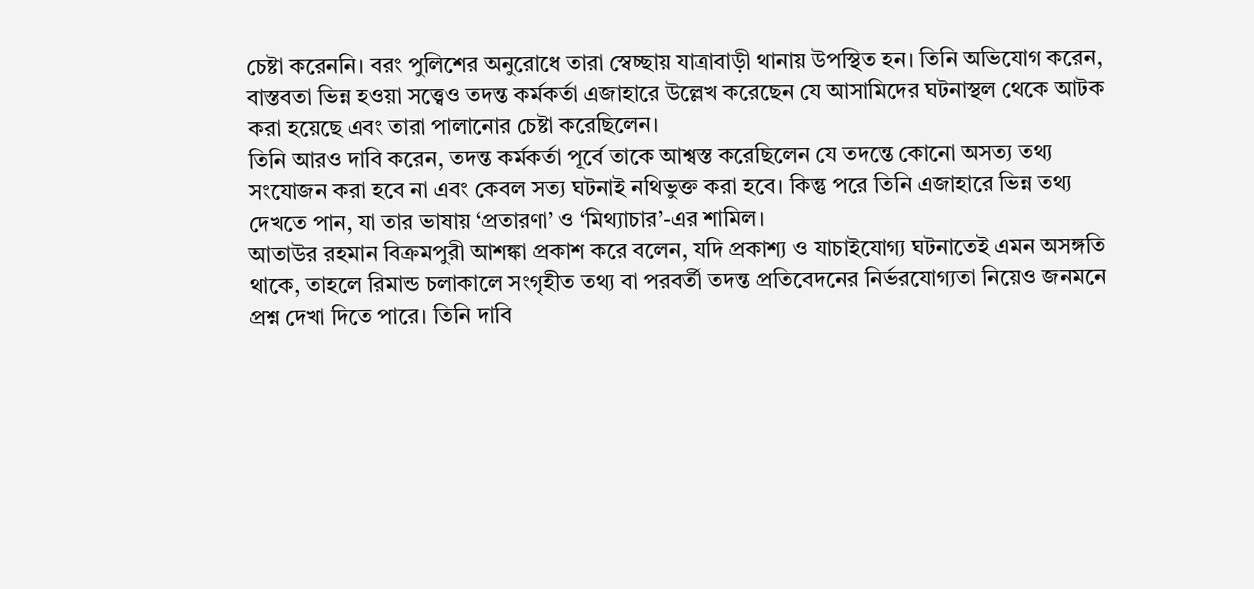চেষ্টা করেননি। বরং পুলিশের অনুরোধে তারা স্বেচ্ছায় যাত্রাবাড়ী থানায় উপস্থিত হন। তিনি অভিযোগ করেন, বাস্তবতা ভিন্ন হওয়া সত্ত্বেও তদন্ত কর্মকর্তা এজাহারে উল্লেখ করেছেন যে আসামিদের ঘটনাস্থল থেকে আটক করা হয়েছে এবং তারা পালানোর চেষ্টা করেছিলেন।
তিনি আরও দাবি করেন, তদন্ত কর্মকর্তা পূর্বে তাকে আশ্বস্ত করেছিলেন যে তদন্তে কোনো অসত্য তথ্য সংযোজন করা হবে না এবং কেবল সত্য ঘটনাই নথিভুক্ত করা হবে। কিন্তু পরে তিনি এজাহারে ভিন্ন তথ্য দেখতে পান, যা তার ভাষায় ‘প্রতারণা’ ও ‘মিথ্যাচার’-এর শামিল।
আতাউর রহমান বিক্রমপুরী আশঙ্কা প্রকাশ করে বলেন, যদি প্রকাশ্য ও যাচাইযোগ্য ঘটনাতেই এমন অসঙ্গতি থাকে, তাহলে রিমান্ড চলাকালে সংগৃহীত তথ্য বা পরবর্তী তদন্ত প্রতিবেদনের নির্ভরযোগ্যতা নিয়েও জনমনে প্রশ্ন দেখা দিতে পারে। তিনি দাবি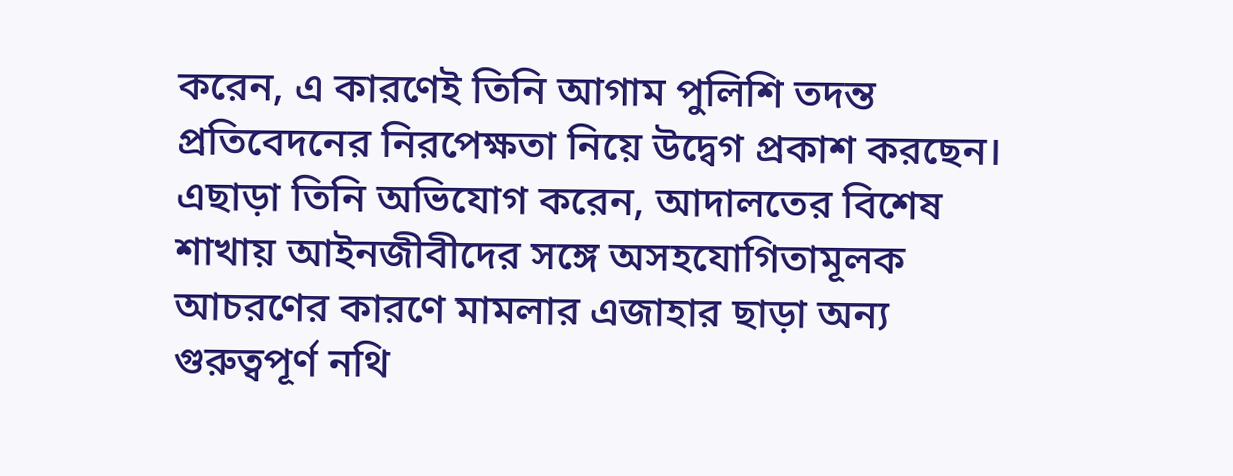করেন, এ কারণেই তিনি আগাম পুলিশি তদন্ত প্রতিবেদনের নিরপেক্ষতা নিয়ে উদ্বেগ প্রকাশ করছেন।
এছাড়া তিনি অভিযোগ করেন, আদালতের বিশেষ শাখায় আইনজীবীদের সঙ্গে অসহযোগিতামূলক আচরণের কারণে মামলার এজাহার ছাড়া অন্য গুরুত্বপূর্ণ নথি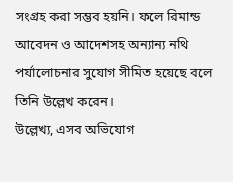সংগ্রহ করা সম্ভব হয়নি। ফলে রিমান্ড আবেদন ও আদেশসহ অন্যান্য নথি পর্যালোচনার সুযোগ সীমিত হয়েছে বলে তিনি উল্লেখ করেন।
উল্লেখ্য, এসব অভিযোগ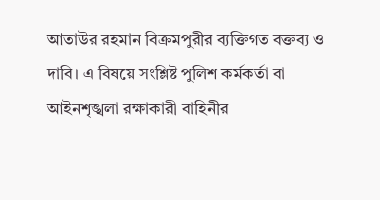আতাউর রহমান বিক্রমপুরীর ব্যক্তিগত বক্তব্য ও দাবি। এ বিষয়ে সংশ্লিষ্ট পুলিশ কর্মকর্তা বা আইনশৃঙ্খলা রক্ষাকারী বাহিনীর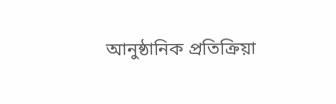আনুষ্ঠানিক প্রতিক্রিয়া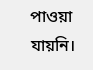পাওয়া যায়নি।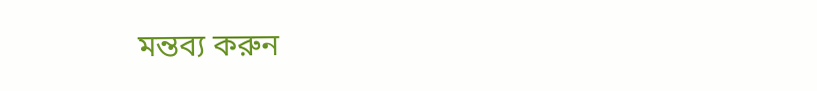মন্তব্য করুন